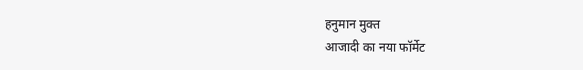हनुमान मुक्त
आजादी का नया फॉर्मेट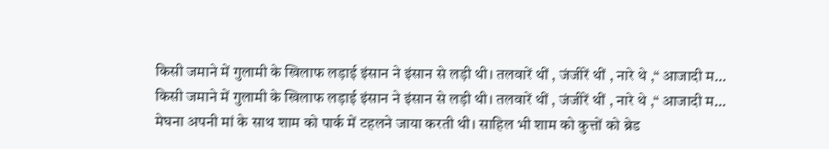किसी जमाने में गुलामी के खिलाफ लड़ाई इंसान ने इंसान से लड़ी थी। तलवारें थीं , जंजीरें थीं , नारे थे ,“ आजादी म…
किसी जमाने में गुलामी के खिलाफ लड़ाई इंसान ने इंसान से लड़ी थी। तलवारें थीं , जंजीरें थीं , नारे थे ,“ आजादी म…
मेघना अपनी मां के साथ शाम को पार्क में टहलने जाया करती थी। साहिल भी शाम को कुत्तों को ब्रेड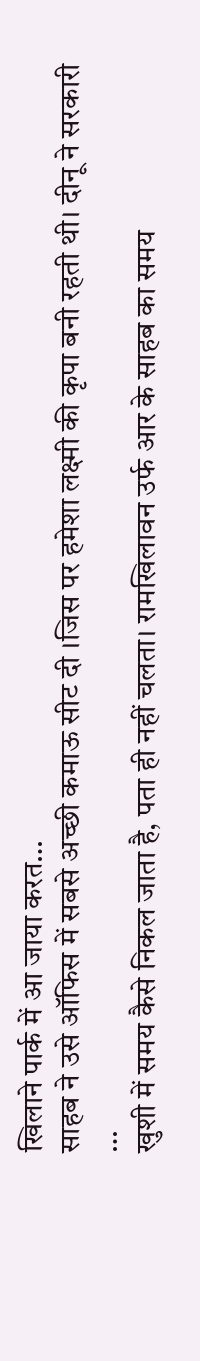खिलाने पार्क में आ जाया करत…
साहब ने उसे ऑफिस में सबसे अच्छी कमाऊ सीट दी ।जिस पर हमेशा लक्ष्मी की कृपा बनी रहती थी। दीनू ने सरकारी …
खुशी में समय कैसे निकल जाता है, पता ही नहीं चलता। रामखिलावन उर्फ आर के साहब का समय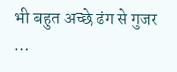भी बहुत अच्छे ढंग से गुजर …